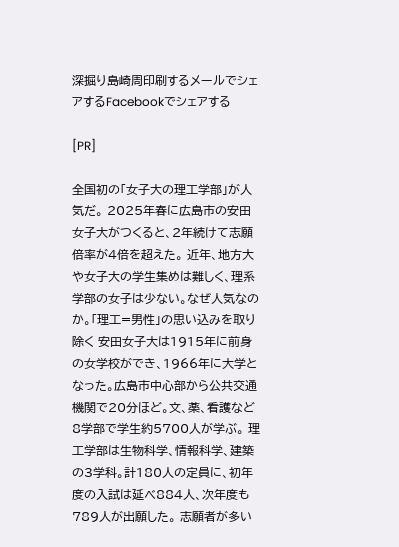深掘り島崎周印刷するメールでシェアするFacebookでシェアする

[PR]

全国初の「女子大の理工学部」が人気だ。 2025年春に広島市の安田女子大がつくると、2年続けて志願倍率が4倍を超えた。 近年、地方大や女子大の学生集めは難しく、理系学部の女子は少ない。なぜ人気なのか。「理工=男性」の思い込みを取り除く 安田女子大は1915年に前身の女学校ができ、1966年に大学となった。広島市中心部から公共交通機関で20分ほど。文、薬、看護など8学部で学生約5700人が学ぶ。 理工学部は生物科学、情報科学、建築の3学科。計180人の定員に、初年度の入試は延べ884人、次年度も789人が出願した。 志願者が多い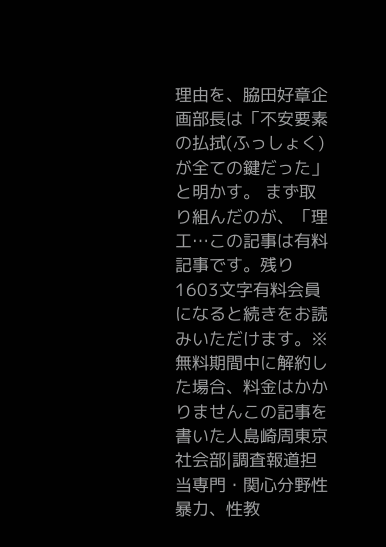理由を、脇田好章企画部長は「不安要素の払拭(ふっしょく)が全ての鍵だった」と明かす。 まず取り組んだのが、「理工…この記事は有料記事です。残り1603文字有料会員になると続きをお読みいただけます。※無料期間中に解約した場合、料金はかかりませんこの記事を書いた人島崎周東京社会部|調査報道担当専門・関心分野性暴力、性教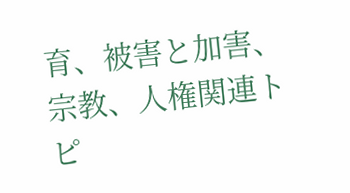育、被害と加害、宗教、人権関連トピ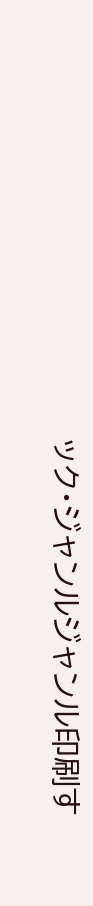ック・ジャンルジャンル印刷す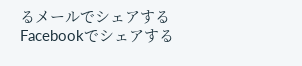るメールでシェアするFacebookでシェアする